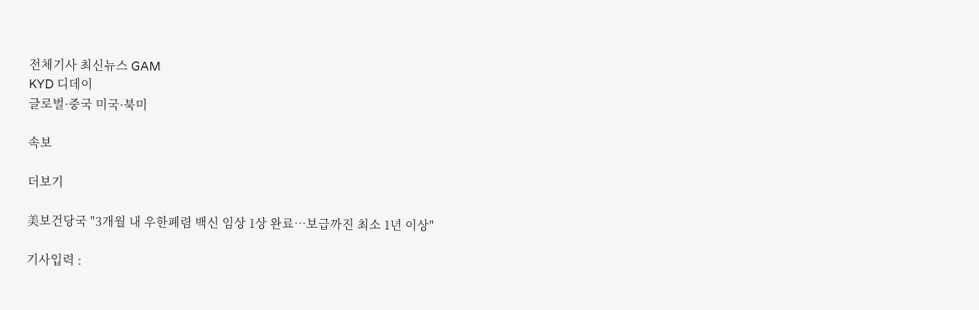전체기사 최신뉴스 GAM
KYD 디데이
글로벌·중국 미국·북미

속보

더보기

美보건당국 "3개월 내 우한폐렴 백신 임상 1상 완료…보급까진 최소 1년 이상"

기사입력 :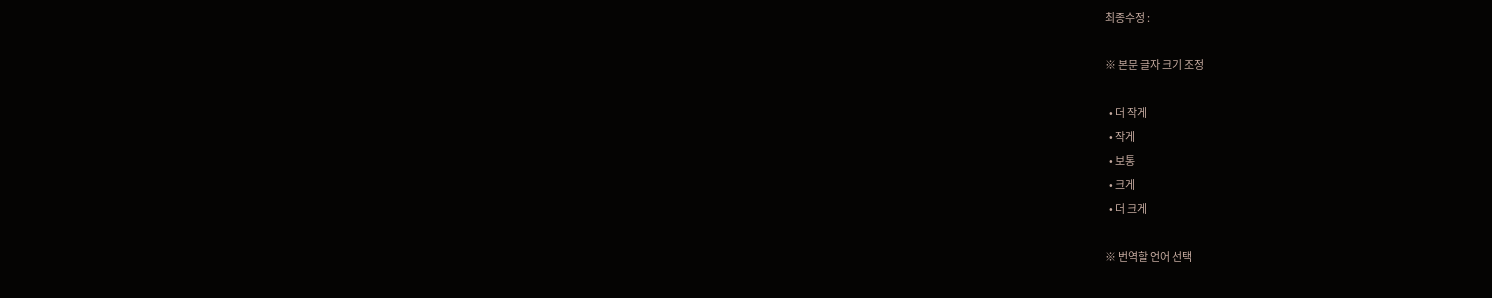최종수정 :

※ 본문 글자 크기 조정

  • 더 작게
  • 작게
  • 보통
  • 크게
  • 더 크게

※ 번역할 언어 선택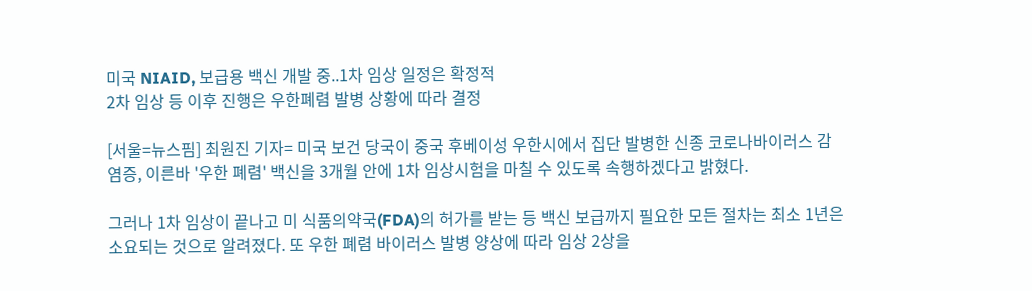미국 NIAID, 보급용 백신 개발 중..1차 임상 일정은 확정적
2차 임상 등 이후 진행은 우한폐렴 발병 상황에 따라 결정

[서울=뉴스핌] 최원진 기자= 미국 보건 당국이 중국 후베이성 우한시에서 집단 발병한 신종 코로나바이러스 감염증, 이른바 '우한 폐렴' 백신을 3개월 안에 1차 임상시험을 마칠 수 있도록 속행하겠다고 밝혔다.

그러나 1차 임상이 끝나고 미 식품의약국(FDA)의 허가를 받는 등 백신 보급까지 필요한 모든 절차는 최소 1년은 소요되는 것으로 알려졌다. 또 우한 폐렴 바이러스 발병 양상에 따라 임상 2상을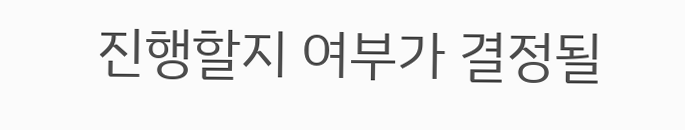진행할지 여부가 결정될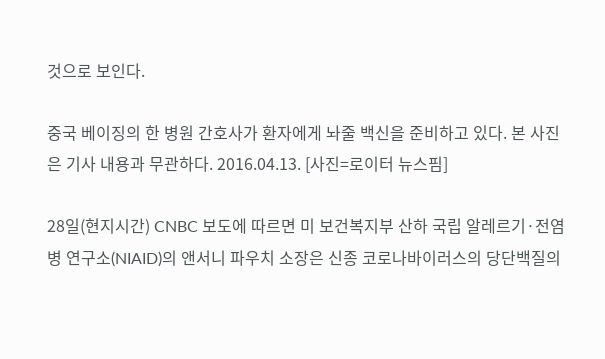것으로 보인다.

중국 베이징의 한 병원 간호사가 환자에게 놔줄 백신을 준비하고 있다. 본 사진은 기사 내용과 무관하다. 2016.04.13. [사진=로이터 뉴스핌]

28일(현지시간) CNBC 보도에 따르면 미 보건복지부 산하 국립 알레르기·전염병 연구소(NIAID)의 앤서니 파우치 소장은 신종 코로나바이러스의 당단백질의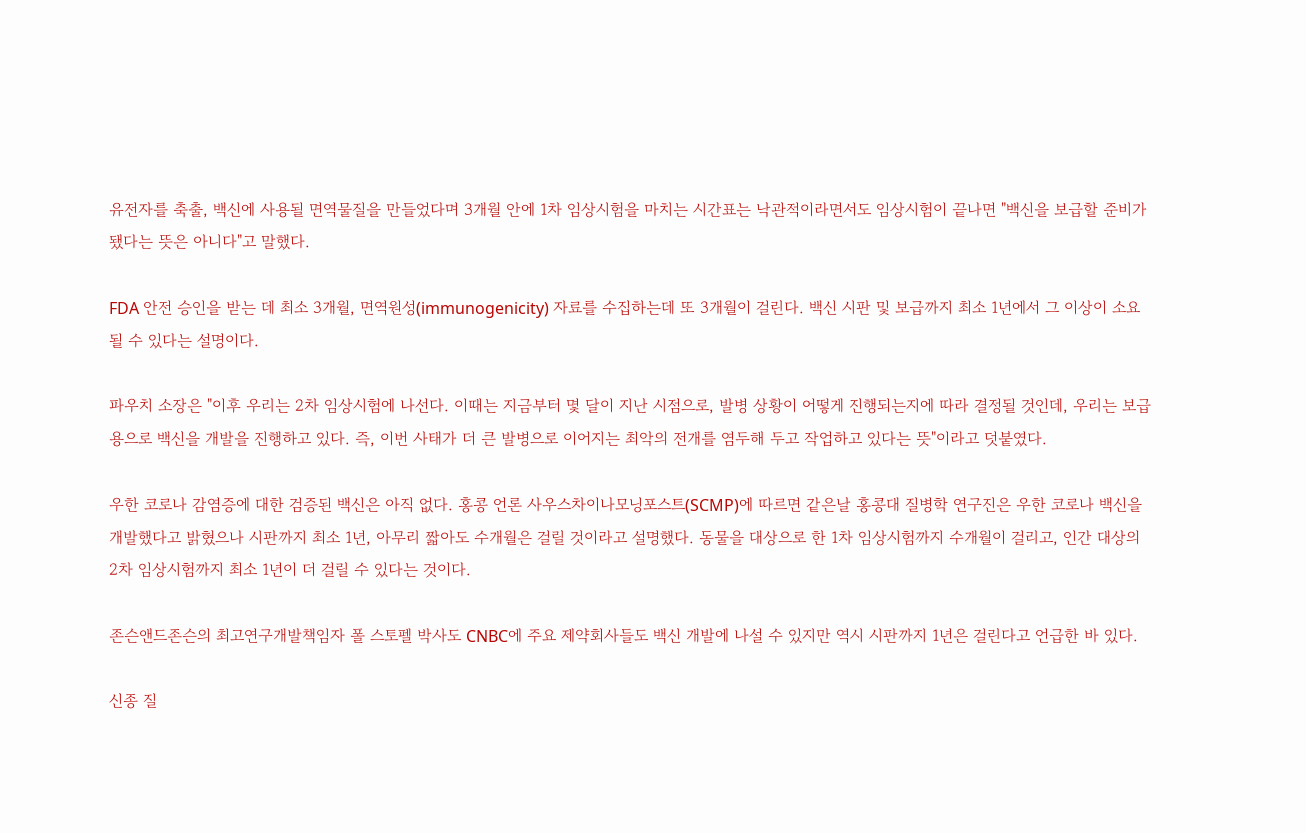유전자를 축출, 백신에 사용될 면역물질을 만들었다며 3개월 안에 1차 임상시험을 마치는 시간표는 낙관적이라면서도 임상시험이 끝나면 "백신을 보급할 준비가 됐다는 뜻은 아니다"고 말했다.

FDA 안전 승인을 받는 데 최소 3개월, 면역원성(immunogenicity) 자료를 수집하는데 또 3개월이 걸린다. 백신 시판 및 보급까지 최소 1년에서 그 이상이 소요될 수 있다는 설명이다.

파우치 소장은 "이후 우리는 2차 임상시험에 나선다. 이때는 지금부터 몇 달이 지난 시점으로, 발병 상황이 어떻게 진행되는지에 따라 결정될 것인데, 우리는 보급용으로 백신을 개발을 진행하고 있다. 즉, 이번 사태가 더 큰 발병으로 이어지는 최악의 전개를 염두해 두고 작업하고 있다는 뜻"이라고 덧붙였다.

우한 코로나 감염증에 대한 검증된 백신은 아직 없다. 홍콩 언론 사우스차이나모닝포스트(SCMP)에 따르면 같은날 홍콩대 질병학 연구진은 우한 코로나 백신을 개발했다고 밝혔으나 시판까지 최소 1년, 아무리 짧아도 수개월은 걸릴 것이라고 설명했다. 동물을 대상으로 한 1차 임상시험까지 수개월이 걸리고, 인간 대상의 2차 임상시험까지 최소 1년이 더 걸릴 수 있다는 것이다.

존슨앤드존슨의 최고연구개발책임자 폴 스토펠 박사도 CNBC에 주요 제약회사들도 백신 개발에 나설 수 있지만 역시 시판까지 1년은 걸린다고 언급한 바 있다.

신종 질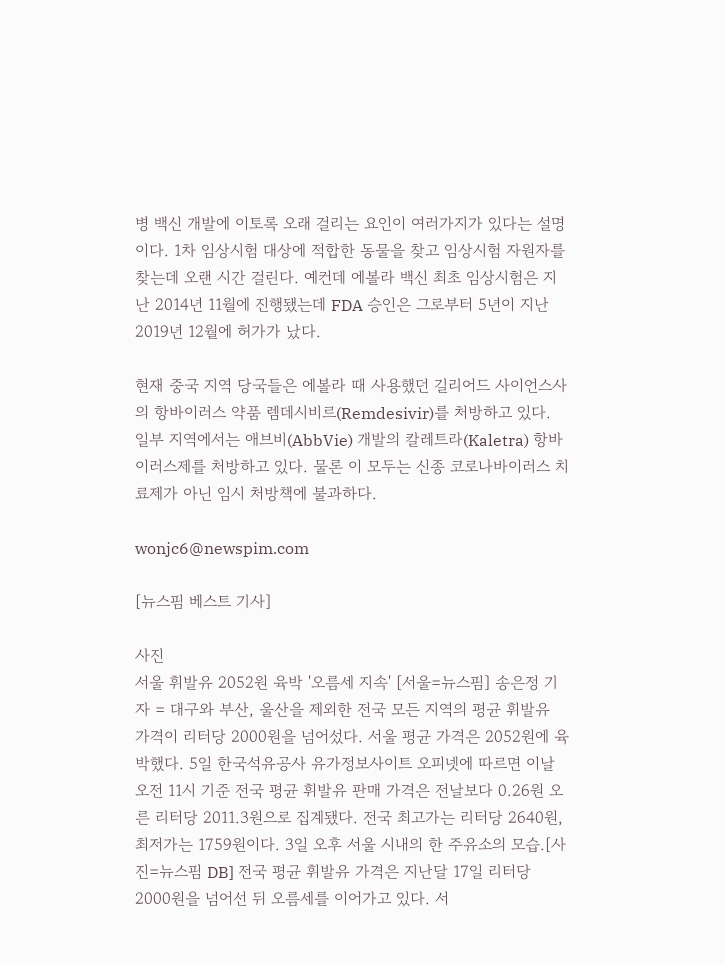병 백신 개발에 이토록 오래 걸리는 요인이 여러가지가 있다는 설명이다. 1차 임상시험 대상에 적합한 동물을 찾고 임상시험 자원자를 찾는데 오랜 시간 걸린다. 예컨데 에볼라 백신 최초 임상시험은 지난 2014년 11월에 진행됐는데 FDA 승인은 그로부터 5년이 지난 2019년 12월에 허가가 났다.

현재 중국 지역 당국들은 에볼라 때 사용했던 길리어드 사이언스사의 항바이러스 약품 렘데시비르(Remdesivir)를 처방하고 있다. 일부 지역에서는 애브비(AbbVie) 개발의 칼레트라(Kaletra) 항바이러스제를 처방하고 있다. 물론 이 모두는 신종 코로나바이러스 치료제가 아닌 임시 처방책에 불과하다.

wonjc6@newspim.com

[뉴스핌 베스트 기사]

사진
서울 휘발유 2052원 육박 '오름세 지속' [서울=뉴스핌] 송은정 기자 = 대구와 부산, 울산을 제외한 전국 모든 지역의 평균 휘발유 가격이 리터당 2000원을 넘어섰다. 서울 평균 가격은 2052원에 육박했다. 5일 한국석유공사 유가정보사이트 오피넷에 따르면 이날 오전 11시 기준 전국 평균 휘발유 판매 가격은 전날보다 0.26원 오른 리터당 2011.3원으로 집계됐다. 전국 최고가는 리터당 2640원, 최저가는 1759원이다. 3일 오후 서울 시내의 한 주유소의 모습.[사진=뉴스핌 DB] 전국 평균 휘발유 가격은 지난달 17일 리터당 2000원을 넘어선 뒤 오름세를 이어가고 있다. 서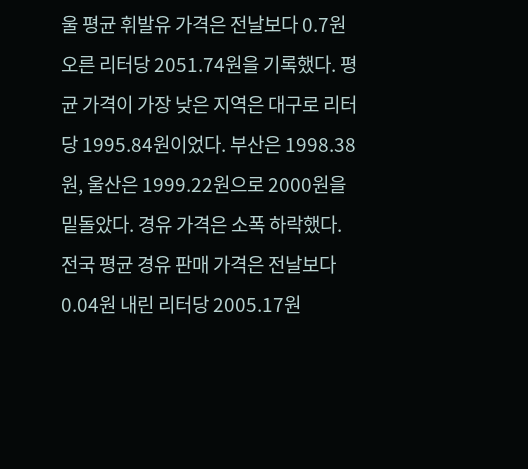울 평균 휘발유 가격은 전날보다 0.7원 오른 리터당 2051.74원을 기록했다. 평균 가격이 가장 낮은 지역은 대구로 리터당 1995.84원이었다. 부산은 1998.38원, 울산은 1999.22원으로 2000원을 밑돌았다. 경유 가격은 소폭 하락했다. 전국 평균 경유 판매 가격은 전날보다 0.04원 내린 리터당 2005.17원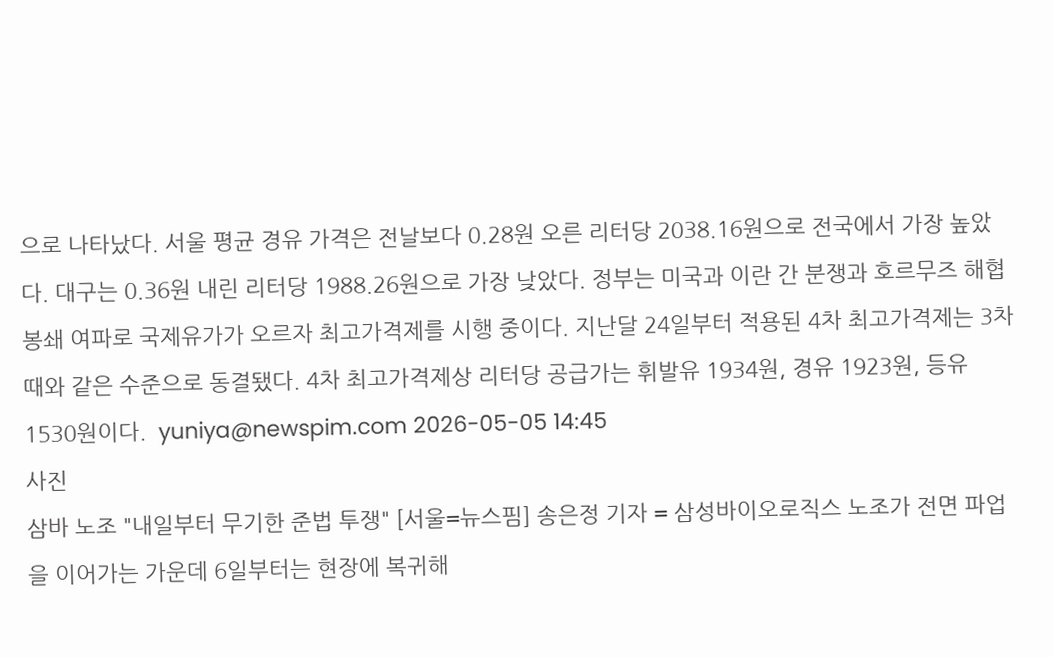으로 나타났다. 서울 평균 경유 가격은 전날보다 0.28원 오른 리터당 2038.16원으로 전국에서 가장 높았다. 대구는 0.36원 내린 리터당 1988.26원으로 가장 낮았다. 정부는 미국과 이란 간 분쟁과 호르무즈 해협 봉쇄 여파로 국제유가가 오르자 최고가격제를 시행 중이다. 지난달 24일부터 적용된 4차 최고가격제는 3차 때와 같은 수준으로 동결됐다. 4차 최고가격제상 리터당 공급가는 휘발유 1934원, 경유 1923원, 등유 1530원이다.  yuniya@newspim.com 2026-05-05 14:45
사진
삼바 노조 "내일부터 무기한 준법 투쟁" [서울=뉴스핌] 송은정 기자 = 삼성바이오로직스 노조가 전면 파업을 이어가는 가운데 6일부터는 현장에 복귀해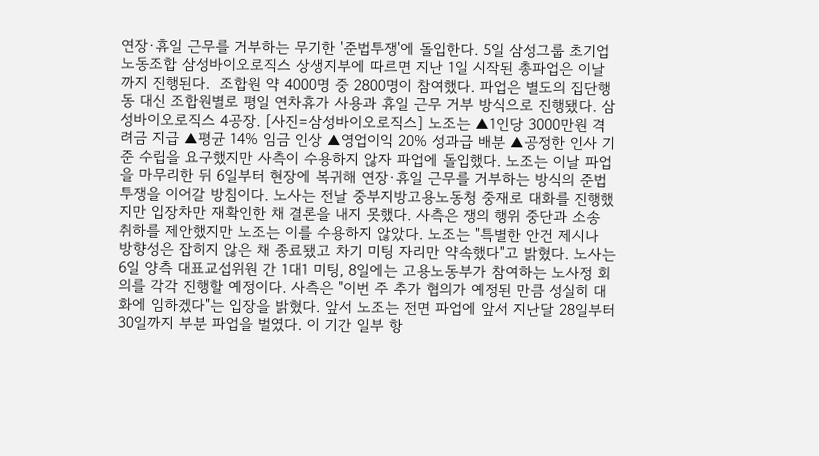연장·휴일 근무를 거부하는 무기한 '준법투쟁'에 돌입한다. 5일 삼성그룹 초기업 노동조합 삼성바이오로직스 상생지부에 따르면 지난 1일 시작된 총파업은 이날까지 진행된다.  조합원 약 4000명 중 2800명이 참여했다. 파업은 별도의 집단행동 대신 조합원별로 평일 연차휴가 사용과 휴일 근무 거부 방식으로 진행됐다. 삼성바이오로직스 4공장. [사진=삼성바이오로직스] 노조는 ▲1인당 3000만원 격려금 지급 ▲평균 14% 임금 인상 ▲영업이익 20% 성과급 배분 ▲공정한 인사 기준 수립을 요구했지만 사측이 수용하지 않자 파업에 돌입했다. 노조는 이날 파업을 마무리한 뒤 6일부터 현장에 복귀해 연장·휴일 근무를 거부하는 방식의 준법투쟁을 이어갈 방침이다. 노사는 전날 중부지방고용노동청 중재로 대화를 진행했지만 입장차만 재확인한 채 결론을 내지 못했다. 사측은 쟁의 행위 중단과 소송 취하를 제안했지만 노조는 이를 수용하지 않았다. 노조는 "특별한 안건 제시나 방향성은 잡히지 않은 채 종료됐고 차기 미팅 자리만 약속했다"고 밝혔다. 노사는 6일 양측 대표교섭위원 간 1대1 미팅, 8일에는 고용노동부가 참여하는 노사정 회의를 각각 진행할 예정이다. 사측은 "이번 주 추가 협의가 예정된 만큼 성실히 대화에 임하겠다"는 입장을 밝혔다. 앞서 노조는 전면 파업에 앞서 지난달 28일부터 30일까지 부분 파업을 벌였다. 이 기간 일부 항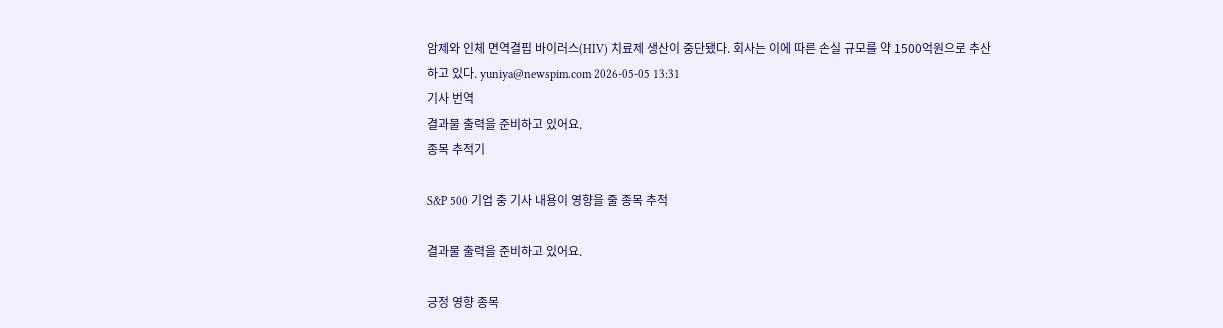암제와 인체 면역결핍 바이러스(HIV) 치료제 생산이 중단됐다. 회사는 이에 따른 손실 규모를 약 1500억원으로 추산하고 있다. yuniya@newspim.com 2026-05-05 13:31
기사 번역
결과물 출력을 준비하고 있어요.
종목 추적기

S&P 500 기업 중 기사 내용이 영향을 줄 종목 추적

결과물 출력을 준비하고 있어요.

긍정 영향 종목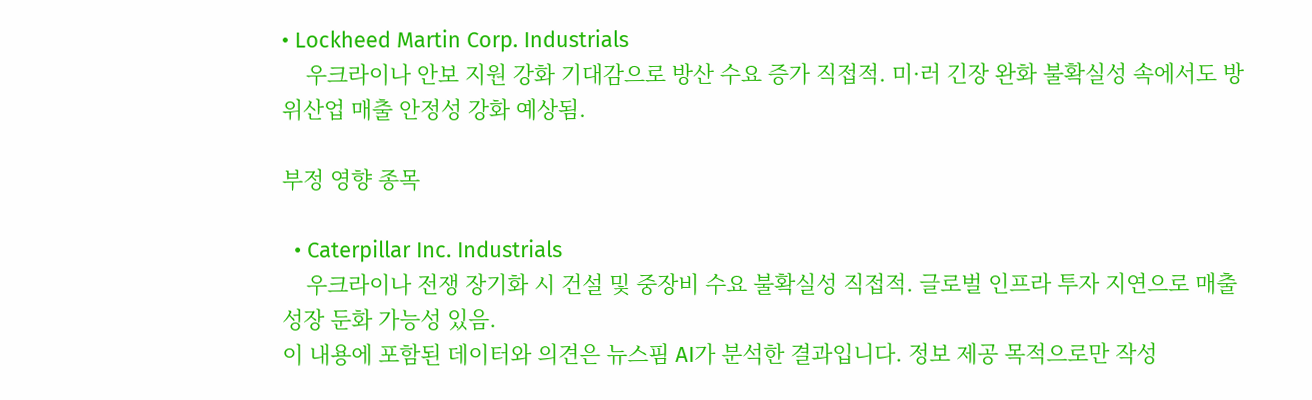• Lockheed Martin Corp. Industrials
    우크라이나 안보 지원 강화 기대감으로 방산 수요 증가 직접적. 미·러 긴장 완화 불확실성 속에서도 방위산업 매출 안정성 강화 예상됨.

부정 영향 종목

  • Caterpillar Inc. Industrials
    우크라이나 전쟁 장기화 시 건설 및 중장비 수요 불확실성 직접적. 글로벌 인프라 투자 지연으로 매출 성장 둔화 가능성 있음.
이 내용에 포함된 데이터와 의견은 뉴스핌 AI가 분석한 결과입니다. 정보 제공 목적으로만 작성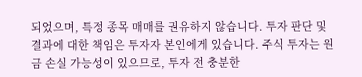되었으며, 특정 종목 매매를 권유하지 않습니다. 투자 판단 및 결과에 대한 책임은 투자자 본인에게 있습니다. 주식 투자는 원금 손실 가능성이 있으므로, 투자 전 충분한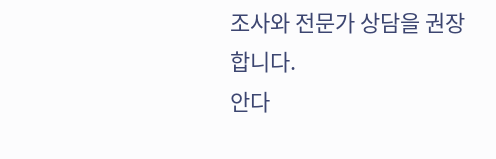조사와 전문가 상담을 권장합니다.
안다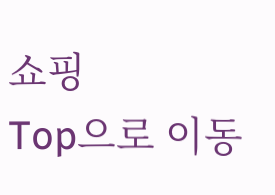쇼핑
Top으로 이동